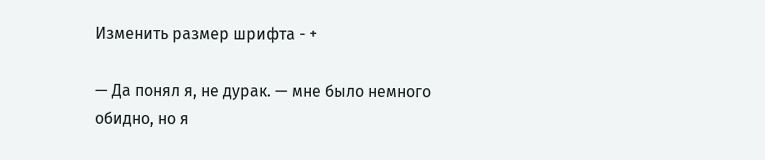Изменить размер шрифта - +

— Да понял я, не дурак. — мне было немного обидно, но я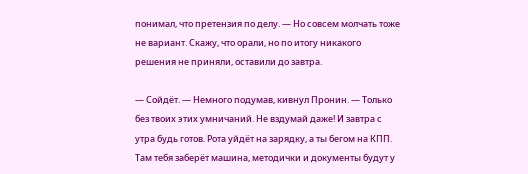понимал, что претензия по делу. — Но совсем молчать тоже не вариант. Скажу, что орали, но по итогу никакого решения не приняли, оставили до завтра.

— Сойдёт. — Немного подумав, кивнул Пронин. — Только без твоих этих умничаний. Не вздумай даже! И завтра с утра будь готов. Рота уйдёт на зарядку, а ты бегом на КПП. Там тебя заберёт машина, методички и документы будут у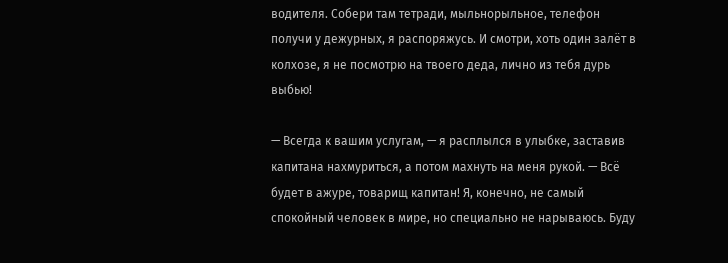водителя. Собери там тетради, мыльнорыльное, телефон получи у дежурных, я распоряжусь. И смотри, хоть один залёт в колхозе, я не посмотрю на твоего деда, лично из тебя дурь выбью!

— Всегда к вашим услугам, — я расплылся в улыбке, заставив капитана нахмуриться, а потом махнуть на меня рукой. — Всё будет в ажуре, товарищ капитан! Я, конечно, не самый спокойный человек в мире, но специально не нарываюсь. Буду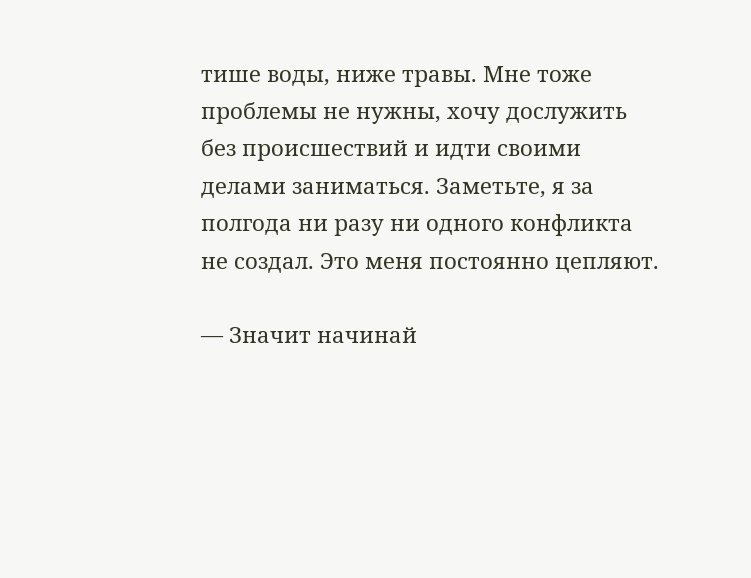тише воды, ниже травы. Мне тоже проблемы не нужны, хочу дослужить без происшествий и идти своими делами заниматься. Заметьте, я за полгода ни разу ни одного конфликта не создал. Это меня постоянно цепляют.

— Значит начинай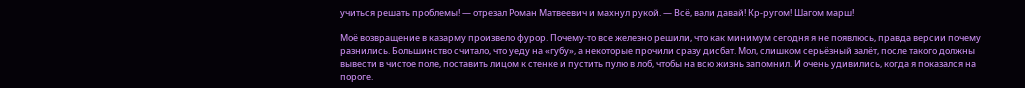учиться решать проблемы! — отрезал Роман Матвеевич и махнул рукой. — Всё, вали давай! Кр-ругом! Шагом марш!

Моё возвращение в казарму произвело фурор. Почему-то все железно решили, что как минимум сегодня я не появлюсь, правда версии почему разнились. Большинство считало, что уеду на «губу», а некоторые прочили сразу дисбат. Мол, слишком серьёзный залёт, после такого должны вывести в чистое поле, поставить лицом к стенке и пустить пулю в лоб, чтобы на всю жизнь запомнил. И очень удивились, когда я показался на пороге.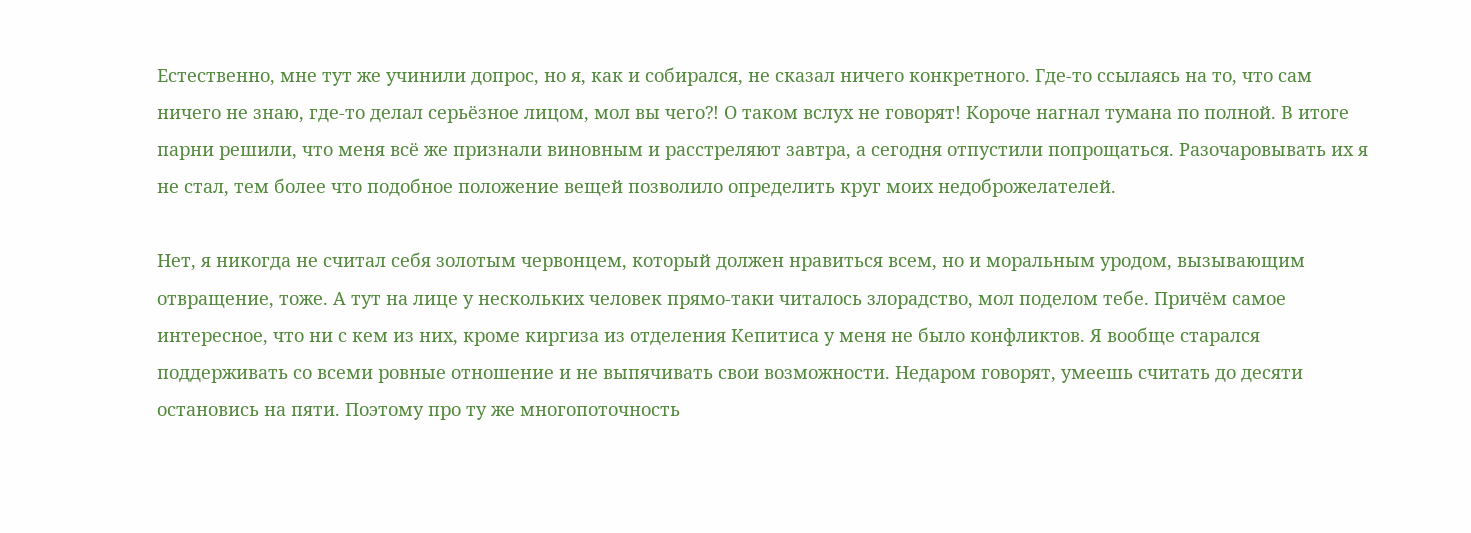Естественно, мне тут же учинили допрос, но я, как и собирался, не сказал ничего конкретного. Где-то ссылаясь на то, что сам ничего не знаю, где-то делал серьёзное лицом, мол вы чего⁈ О таком вслух не говорят! Короче нагнал тумана по полной. В итоге парни решили, что меня всё же признали виновным и расстреляют завтра, а сегодня отпустили попрощаться. Разочаровывать их я не стал, тем более что подобное положение вещей позволило определить круг моих недоброжелателей.

Нет, я никогда не считал себя золотым червонцем, который должен нравиться всем, но и моральным уродом, вызывающим отвращение, тоже. А тут на лице у нескольких человек прямо-таки читалось злорадство, мол поделом тебе. Причём самое интересное, что ни с кем из них, кроме киргиза из отделения Кепитиса у меня не было конфликтов. Я вообще старался поддерживать со всеми ровные отношение и не выпячивать свои возможности. Недаром говорят, умеешь считать до десяти остановись на пяти. Поэтому про ту же многопоточность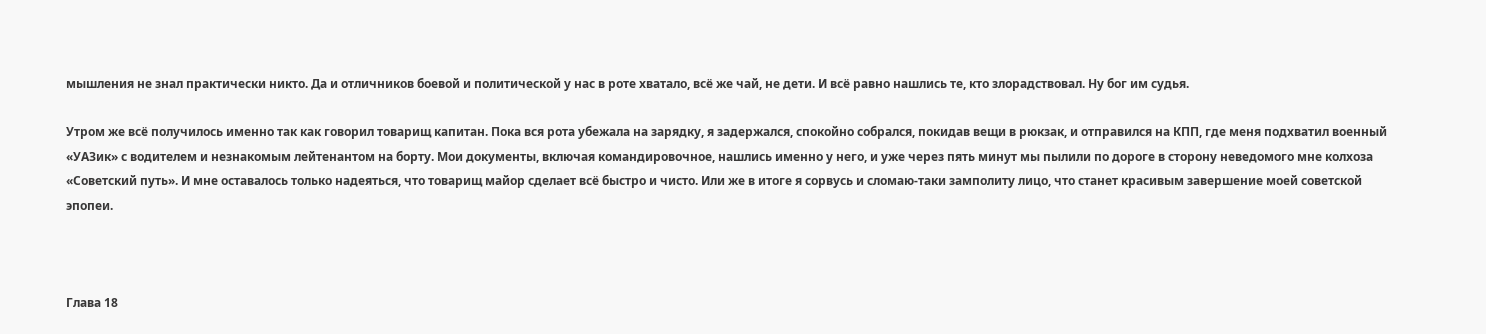мышления не знал практически никто. Да и отличников боевой и политической у нас в роте хватало, всё же чай, не дети. И всё равно нашлись те, кто злорадствовал. Ну бог им судья.

Утром же всё получилось именно так как говорил товарищ капитан. Пока вся рота убежала на зарядку, я задержался, спокойно собрался, покидав вещи в рюкзак, и отправился на КПП, где меня подхватил военный «УАЗик» с водителем и незнакомым лейтенантом на борту. Мои документы, включая командировочное, нашлись именно у него, и уже через пять минут мы пылили по дороге в сторону неведомого мне колхоза «Советский путь». И мне оставалось только надеяться, что товарищ майор сделает всё быстро и чисто. Или же в итоге я сорвусь и сломаю-таки замполиту лицо, что станет красивым завершение моей советской эпопеи.



Глава 18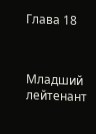Глава 18



Младший лейтенант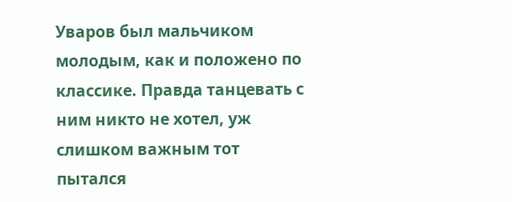Уваров был мальчиком молодым, как и положено по классике. Правда танцевать с ним никто не хотел, уж слишком важным тот пытался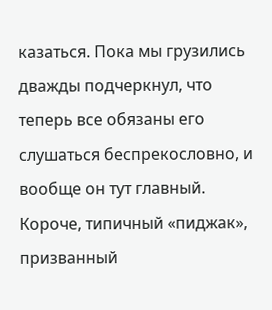казаться. Пока мы грузились дважды подчеркнул, что теперь все обязаны его слушаться беспрекословно, и вообще он тут главный. Короче, типичный «пиджак», призванный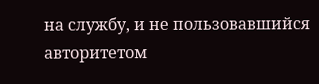на службу, и не пользовавшийся авторитетом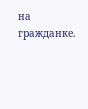на гражданке.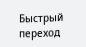Быстрый переход